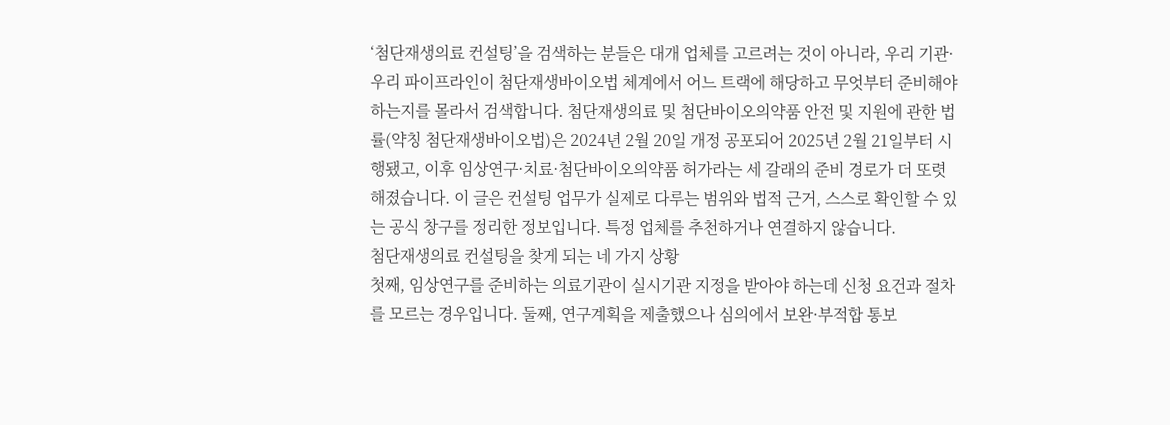‘첨단재생의료 컨설팅’을 검색하는 분들은 대개 업체를 고르려는 것이 아니라, 우리 기관·우리 파이프라인이 첨단재생바이오법 체계에서 어느 트랙에 해당하고 무엇부터 준비해야 하는지를 몰라서 검색합니다. 첨단재생의료 및 첨단바이오의약품 안전 및 지원에 관한 법률(약칭 첨단재생바이오법)은 2024년 2월 20일 개정 공포되어 2025년 2월 21일부터 시행됐고, 이후 임상연구·치료·첨단바이오의약품 허가라는 세 갈래의 준비 경로가 더 또렷해졌습니다. 이 글은 컨설팅 업무가 실제로 다루는 범위와 법적 근거, 스스로 확인할 수 있는 공식 창구를 정리한 정보입니다. 특정 업체를 추천하거나 연결하지 않습니다.
첨단재생의료 컨설팅을 찾게 되는 네 가지 상황
첫째, 임상연구를 준비하는 의료기관이 실시기관 지정을 받아야 하는데 신청 요건과 절차를 모르는 경우입니다. 둘째, 연구계획을 제출했으나 심의에서 보완·부적합 통보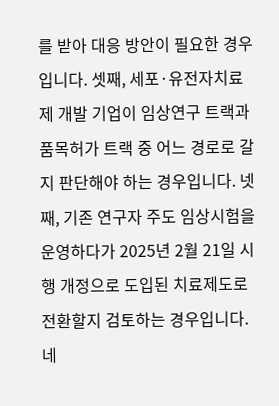를 받아 대응 방안이 필요한 경우입니다. 셋째, 세포·유전자치료제 개발 기업이 임상연구 트랙과 품목허가 트랙 중 어느 경로로 갈지 판단해야 하는 경우입니다. 넷째, 기존 연구자 주도 임상시험을 운영하다가 2025년 2월 21일 시행 개정으로 도입된 치료제도로 전환할지 검토하는 경우입니다.
네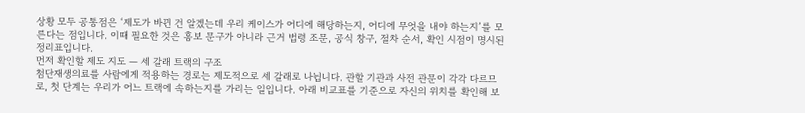상황 모두 공통점은 ‘제도가 바뀐 건 알겠는데 우리 케이스가 어디에 해당하는지, 어디에 무엇을 내야 하는지’를 모른다는 점입니다. 이때 필요한 것은 홍보 문구가 아니라 근거 법령 조문, 공식 창구, 절차 순서, 확인 시점이 명시된 정리표입니다.
먼저 확인할 제도 지도 — 세 갈래 트랙의 구조
첨단재생의료를 사람에게 적용하는 경로는 제도적으로 세 갈래로 나뉩니다. 관할 기관과 사전 관문이 각각 다르므로, 첫 단계는 우리가 어느 트랙에 속하는지를 가리는 일입니다. 아래 비교표를 기준으로 자신의 위치를 확인해 보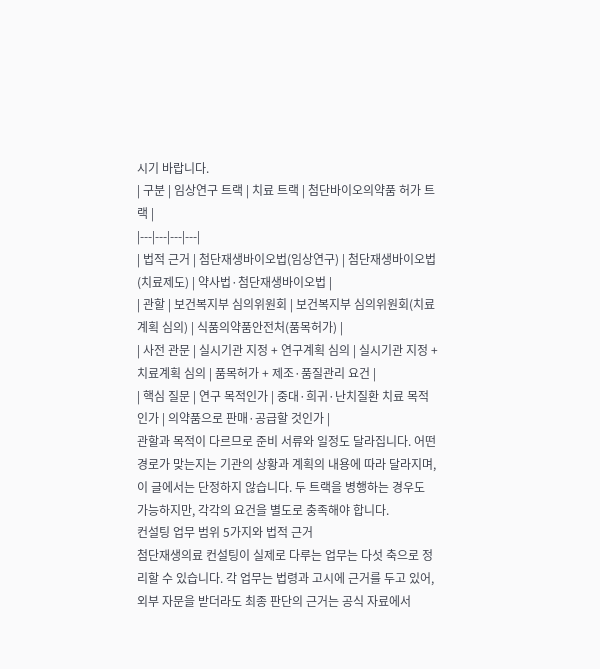시기 바랍니다.
| 구분 | 임상연구 트랙 | 치료 트랙 | 첨단바이오의약품 허가 트랙 |
|---|---|---|---|
| 법적 근거 | 첨단재생바이오법(임상연구) | 첨단재생바이오법(치료제도) | 약사법·첨단재생바이오법 |
| 관할 | 보건복지부 심의위원회 | 보건복지부 심의위원회(치료계획 심의) | 식품의약품안전처(품목허가) |
| 사전 관문 | 실시기관 지정 + 연구계획 심의 | 실시기관 지정 + 치료계획 심의 | 품목허가 + 제조·품질관리 요건 |
| 핵심 질문 | 연구 목적인가 | 중대·희귀·난치질환 치료 목적인가 | 의약품으로 판매·공급할 것인가 |
관할과 목적이 다르므로 준비 서류와 일정도 달라집니다. 어떤 경로가 맞는지는 기관의 상황과 계획의 내용에 따라 달라지며, 이 글에서는 단정하지 않습니다. 두 트랙을 병행하는 경우도 가능하지만, 각각의 요건을 별도로 충족해야 합니다.
컨설팅 업무 범위 5가지와 법적 근거
첨단재생의료 컨설팅이 실제로 다루는 업무는 다섯 축으로 정리할 수 있습니다. 각 업무는 법령과 고시에 근거를 두고 있어, 외부 자문을 받더라도 최종 판단의 근거는 공식 자료에서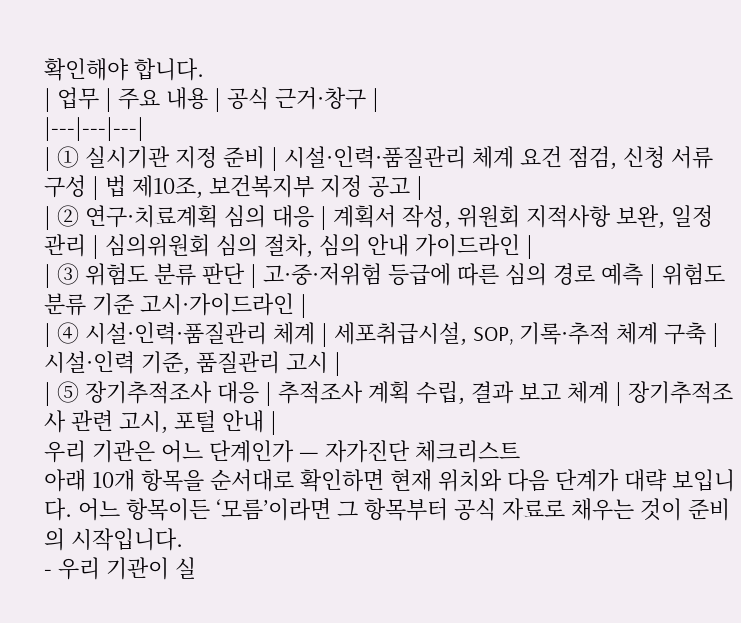확인해야 합니다.
| 업무 | 주요 내용 | 공식 근거·창구 |
|---|---|---|
| ① 실시기관 지정 준비 | 시설·인력·품질관리 체계 요건 점검, 신청 서류 구성 | 법 제10조, 보건복지부 지정 공고 |
| ② 연구·치료계획 심의 대응 | 계획서 작성, 위원회 지적사항 보완, 일정 관리 | 심의위원회 심의 절차, 심의 안내 가이드라인 |
| ③ 위험도 분류 판단 | 고·중·저위험 등급에 따른 심의 경로 예측 | 위험도 분류 기준 고시·가이드라인 |
| ④ 시설·인력·품질관리 체계 | 세포취급시설, SOP, 기록·추적 체계 구축 | 시설·인력 기준, 품질관리 고시 |
| ⑤ 장기추적조사 대응 | 추적조사 계획 수립, 결과 보고 체계 | 장기추적조사 관련 고시, 포털 안내 |
우리 기관은 어느 단계인가 — 자가진단 체크리스트
아래 10개 항목을 순서대로 확인하면 현재 위치와 다음 단계가 대략 보입니다. 어느 항목이든 ‘모름’이라면 그 항목부터 공식 자료로 채우는 것이 준비의 시작입니다.
- 우리 기관이 실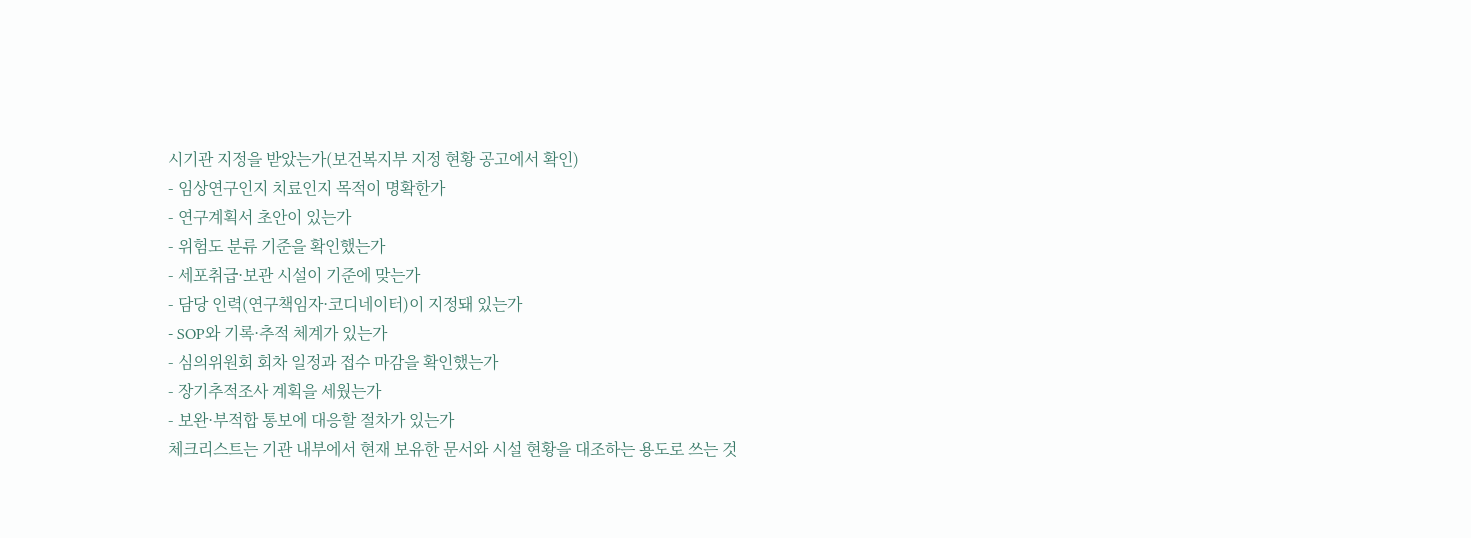시기관 지정을 받았는가(보건복지부 지정 현황 공고에서 확인)
- 임상연구인지 치료인지 목적이 명확한가
- 연구계획서 초안이 있는가
- 위험도 분류 기준을 확인했는가
- 세포취급·보관 시설이 기준에 맞는가
- 담당 인력(연구책임자·코디네이터)이 지정돼 있는가
- SOP와 기록·추적 체계가 있는가
- 심의위원회 회차 일정과 접수 마감을 확인했는가
- 장기추적조사 계획을 세웠는가
- 보완·부적합 통보에 대응할 절차가 있는가
체크리스트는 기관 내부에서 현재 보유한 문서와 시설 현황을 대조하는 용도로 쓰는 것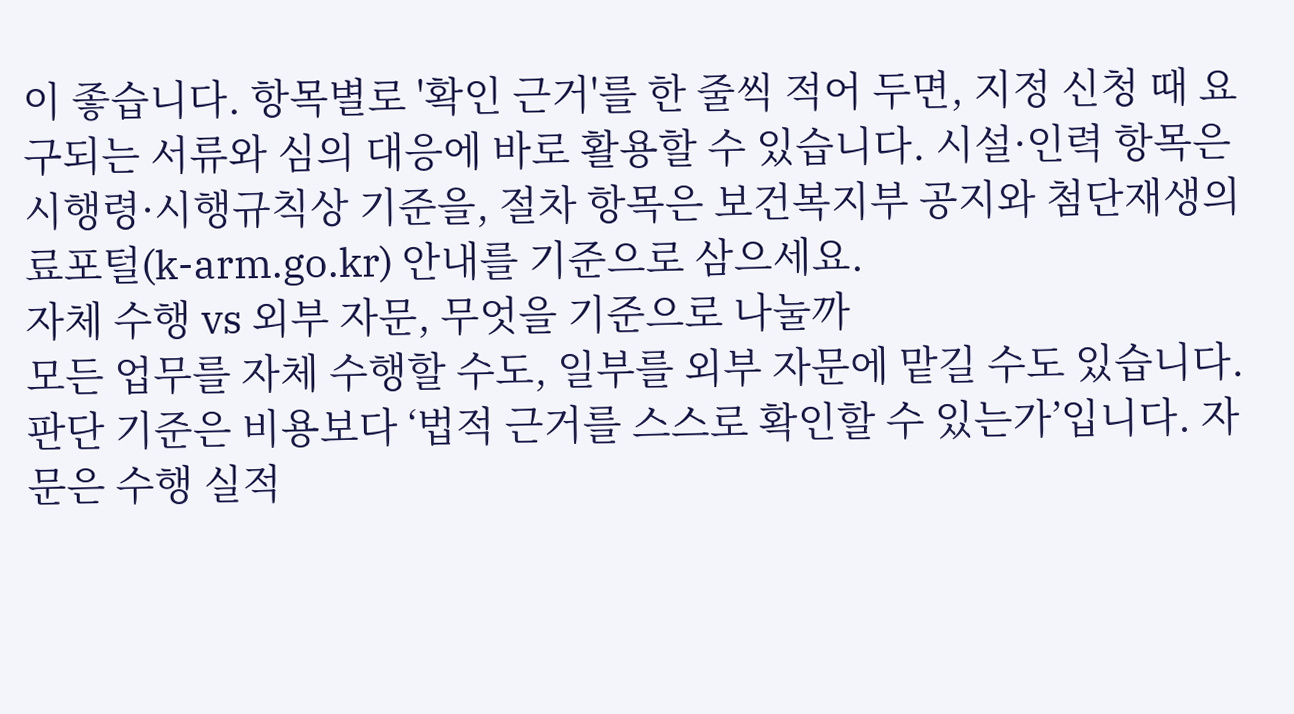이 좋습니다. 항목별로 '확인 근거'를 한 줄씩 적어 두면, 지정 신청 때 요구되는 서류와 심의 대응에 바로 활용할 수 있습니다. 시설·인력 항목은 시행령·시행규칙상 기준을, 절차 항목은 보건복지부 공지와 첨단재생의료포털(k-arm.go.kr) 안내를 기준으로 삼으세요.
자체 수행 vs 외부 자문, 무엇을 기준으로 나눌까
모든 업무를 자체 수행할 수도, 일부를 외부 자문에 맡길 수도 있습니다. 판단 기준은 비용보다 ‘법적 근거를 스스로 확인할 수 있는가’입니다. 자문은 수행 실적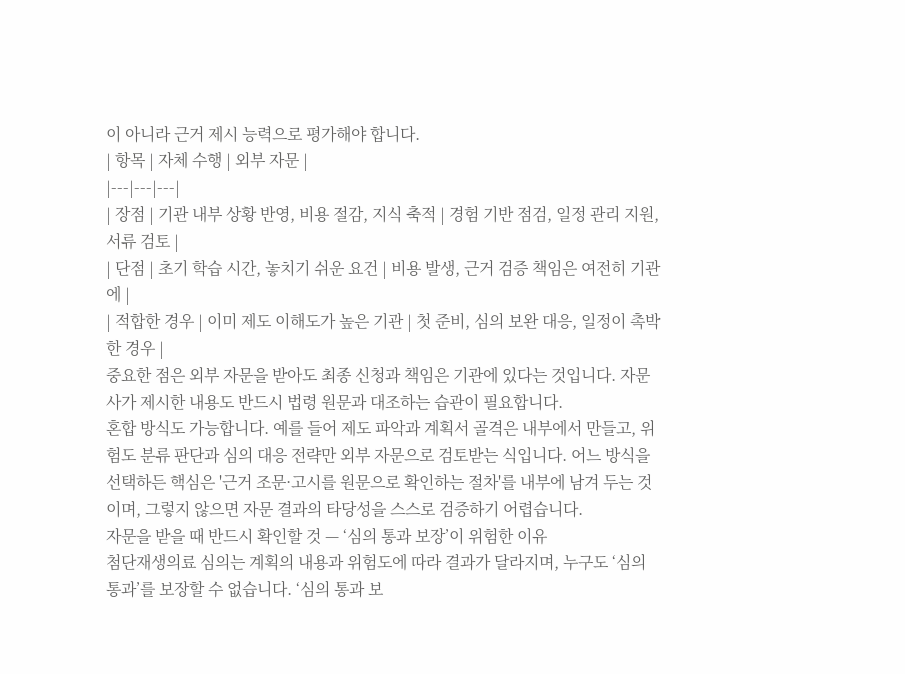이 아니라 근거 제시 능력으로 평가해야 합니다.
| 항목 | 자체 수행 | 외부 자문 |
|---|---|---|
| 장점 | 기관 내부 상황 반영, 비용 절감, 지식 축적 | 경험 기반 점검, 일정 관리 지원, 서류 검토 |
| 단점 | 초기 학습 시간, 놓치기 쉬운 요건 | 비용 발생, 근거 검증 책임은 여전히 기관에 |
| 적합한 경우 | 이미 제도 이해도가 높은 기관 | 첫 준비, 심의 보완 대응, 일정이 촉박한 경우 |
중요한 점은 외부 자문을 받아도 최종 신청과 책임은 기관에 있다는 것입니다. 자문사가 제시한 내용도 반드시 법령 원문과 대조하는 습관이 필요합니다.
혼합 방식도 가능합니다. 예를 들어 제도 파악과 계획서 골격은 내부에서 만들고, 위험도 분류 판단과 심의 대응 전략만 외부 자문으로 검토받는 식입니다. 어느 방식을 선택하든 핵심은 '근거 조문·고시를 원문으로 확인하는 절차'를 내부에 남겨 두는 것이며, 그렇지 않으면 자문 결과의 타당성을 스스로 검증하기 어렵습니다.
자문을 받을 때 반드시 확인할 것 — ‘심의 통과 보장’이 위험한 이유
첨단재생의료 심의는 계획의 내용과 위험도에 따라 결과가 달라지며, 누구도 ‘심의 통과’를 보장할 수 없습니다. ‘심의 통과 보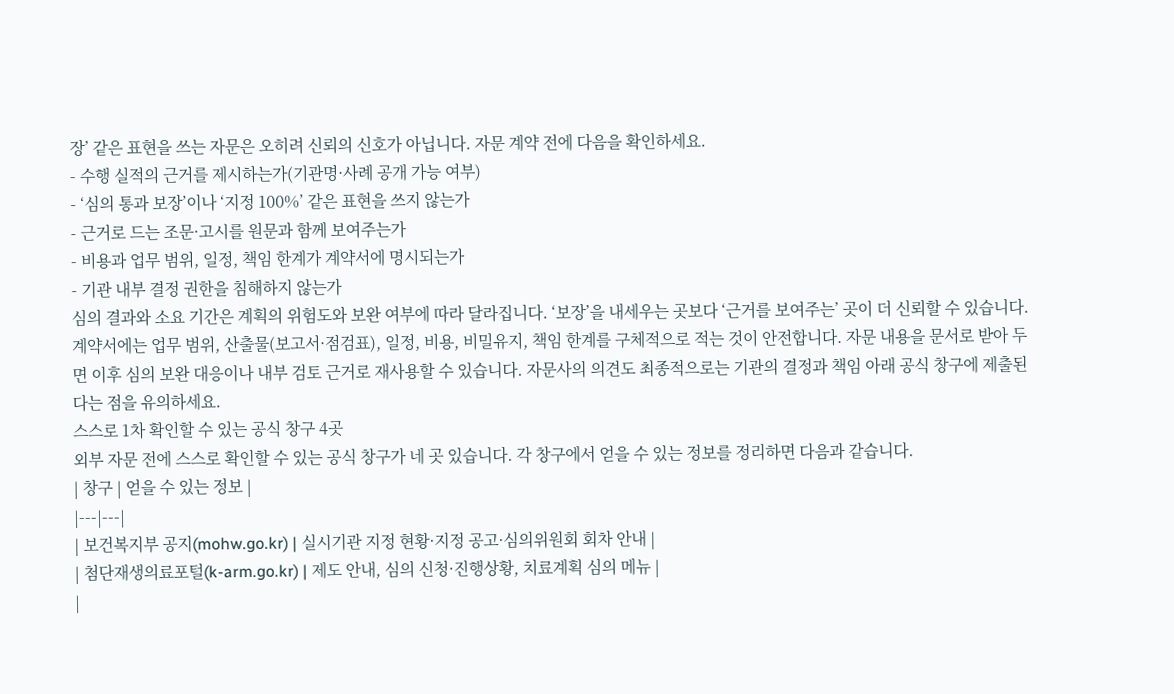장’ 같은 표현을 쓰는 자문은 오히려 신뢰의 신호가 아닙니다. 자문 계약 전에 다음을 확인하세요.
- 수행 실적의 근거를 제시하는가(기관명·사례 공개 가능 여부)
- ‘심의 통과 보장’이나 ‘지정 100%’ 같은 표현을 쓰지 않는가
- 근거로 드는 조문·고시를 원문과 함께 보여주는가
- 비용과 업무 범위, 일정, 책임 한계가 계약서에 명시되는가
- 기관 내부 결정 권한을 침해하지 않는가
심의 결과와 소요 기간은 계획의 위험도와 보완 여부에 따라 달라집니다. ‘보장’을 내세우는 곳보다 ‘근거를 보여주는’ 곳이 더 신뢰할 수 있습니다.
계약서에는 업무 범위, 산출물(보고서·점검표), 일정, 비용, 비밀유지, 책임 한계를 구체적으로 적는 것이 안전합니다. 자문 내용을 문서로 받아 두면 이후 심의 보완 대응이나 내부 검토 근거로 재사용할 수 있습니다. 자문사의 의견도 최종적으로는 기관의 결정과 책임 아래 공식 창구에 제출된다는 점을 유의하세요.
스스로 1차 확인할 수 있는 공식 창구 4곳
외부 자문 전에 스스로 확인할 수 있는 공식 창구가 네 곳 있습니다. 각 창구에서 얻을 수 있는 정보를 정리하면 다음과 같습니다.
| 창구 | 얻을 수 있는 정보 |
|---|---|
| 보건복지부 공지(mohw.go.kr) | 실시기관 지정 현황·지정 공고·심의위원회 회차 안내 |
| 첨단재생의료포털(k-arm.go.kr) | 제도 안내, 심의 신청·진행상황, 치료계획 심의 메뉴 |
|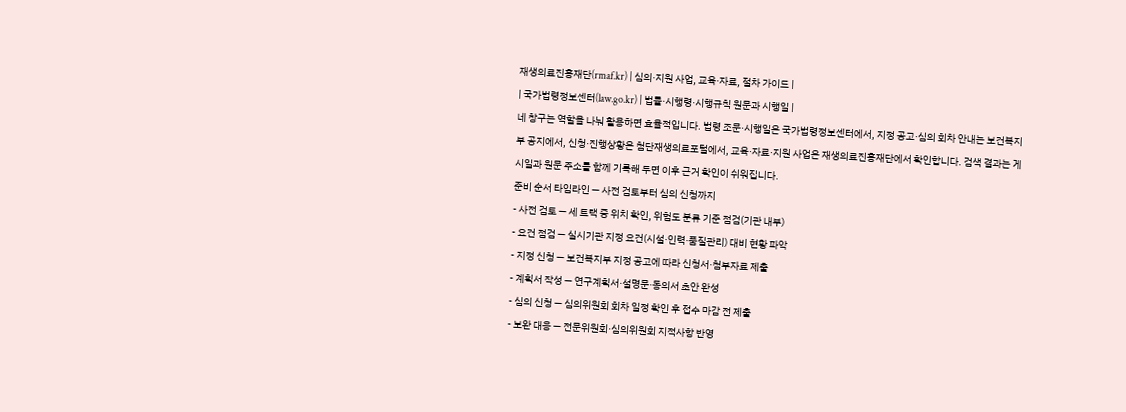재생의료진흥재단(rmaf.kr) | 심의·지원 사업, 교육·자료, 절차 가이드 |
| 국가법령정보센터(law.go.kr) | 법률·시행령·시행규칙 원문과 시행일 |
네 창구는 역할을 나눠 활용하면 효율적입니다. 법령 조문·시행일은 국가법령정보센터에서, 지정 공고·심의 회차 안내는 보건복지부 공지에서, 신청·진행상황은 첨단재생의료포털에서, 교육·자료·지원 사업은 재생의료진흥재단에서 확인합니다. 검색 결과는 게시일과 원문 주소를 함께 기록해 두면 이후 근거 확인이 쉬워집니다.
준비 순서 타임라인 — 사전 검토부터 심의 신청까지
- 사전 검토 — 세 트랙 중 위치 확인, 위험도 분류 기준 점검(기관 내부)
- 요건 점검 — 실시기관 지정 요건(시설·인력·품질관리) 대비 현황 파악
- 지정 신청 — 보건복지부 지정 공고에 따라 신청서·첨부자료 제출
- 계획서 작성 — 연구계획서·설명문·동의서 초안 완성
- 심의 신청 — 심의위원회 회차 일정 확인 후 접수 마감 전 제출
- 보완 대응 — 전문위원회·심의위원회 지적사항 반영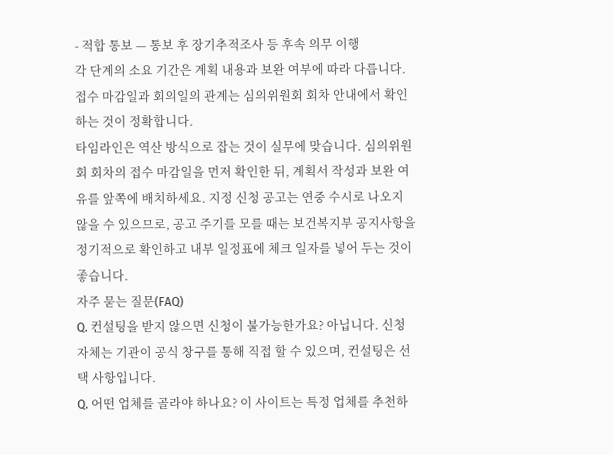- 적합 통보 — 통보 후 장기추적조사 등 후속 의무 이행
각 단계의 소요 기간은 계획 내용과 보완 여부에 따라 다릅니다. 접수 마감일과 회의일의 관계는 심의위원회 회차 안내에서 확인하는 것이 정확합니다.
타임라인은 역산 방식으로 잡는 것이 실무에 맞습니다. 심의위원회 회차의 접수 마감일을 먼저 확인한 뒤, 계획서 작성과 보완 여유를 앞쪽에 배치하세요. 지정 신청 공고는 연중 수시로 나오지 않을 수 있으므로, 공고 주기를 모를 때는 보건복지부 공지사항을 정기적으로 확인하고 내부 일정표에 체크 일자를 넣어 두는 것이 좋습니다.
자주 묻는 질문(FAQ)
Q. 컨설팅을 받지 않으면 신청이 불가능한가요? 아닙니다. 신청 자체는 기관이 공식 창구를 통해 직접 할 수 있으며, 컨설팅은 선택 사항입니다.
Q. 어떤 업체를 골라야 하나요? 이 사이트는 특정 업체를 추천하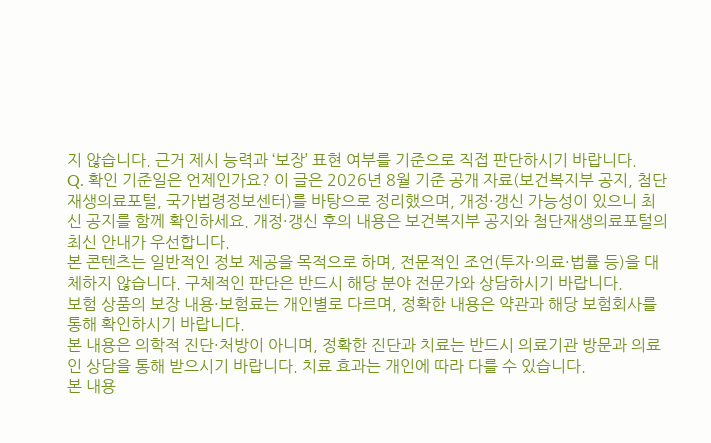지 않습니다. 근거 제시 능력과 ‘보장’ 표현 여부를 기준으로 직접 판단하시기 바랍니다.
Q. 확인 기준일은 언제인가요? 이 글은 2026년 8월 기준 공개 자료(보건복지부 공지, 첨단재생의료포털, 국가법령정보센터)를 바탕으로 정리했으며, 개정·갱신 가능성이 있으니 최신 공지를 함께 확인하세요. 개정·갱신 후의 내용은 보건복지부 공지와 첨단재생의료포털의 최신 안내가 우선합니다.
본 콘텐츠는 일반적인 정보 제공을 목적으로 하며, 전문적인 조언(투자·의료·법률 등)을 대체하지 않습니다. 구체적인 판단은 반드시 해당 분야 전문가와 상담하시기 바랍니다.
보험 상품의 보장 내용·보험료는 개인별로 다르며, 정확한 내용은 약관과 해당 보험회사를 통해 확인하시기 바랍니다.
본 내용은 의학적 진단·처방이 아니며, 정확한 진단과 치료는 반드시 의료기관 방문과 의료인 상담을 통해 받으시기 바랍니다. 치료 효과는 개인에 따라 다를 수 있습니다.
본 내용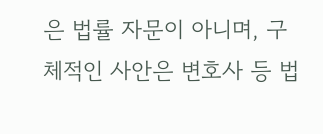은 법률 자문이 아니며, 구체적인 사안은 변호사 등 법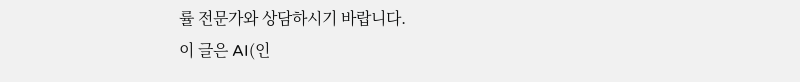률 전문가와 상담하시기 바랍니다.
이 글은 AI(인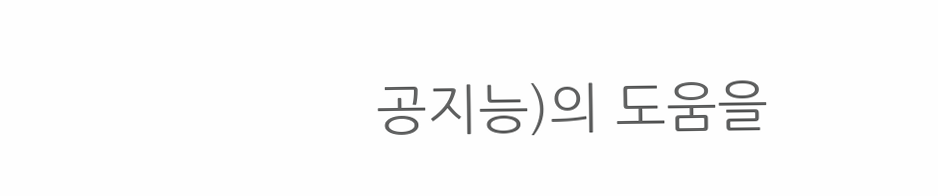공지능)의 도움을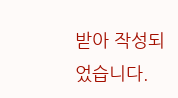받아 작성되었습니다.